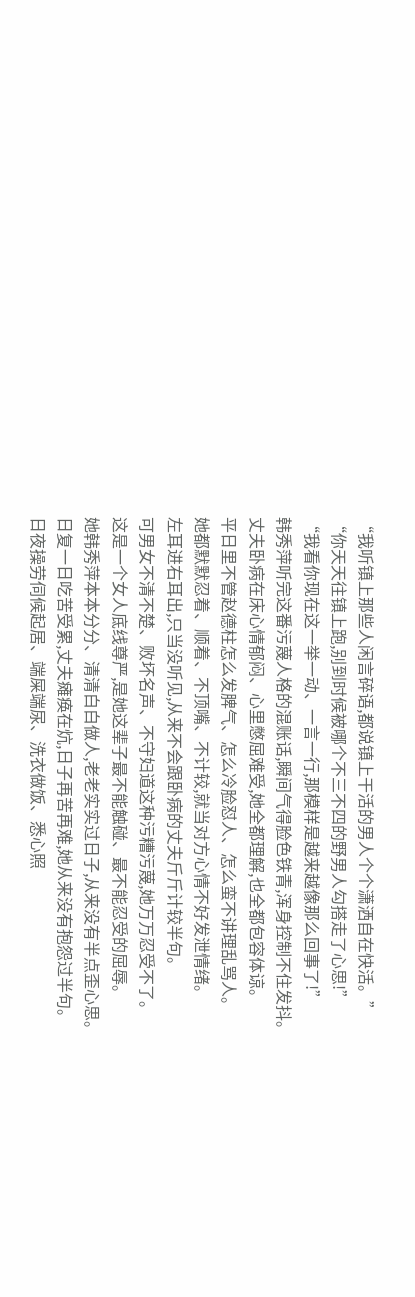“我听镇上那些人闲言碎语,都说镇上干活的男人个个潇洒自在快活。”
“你天天往镇上跑,别到时候被哪个不三不四的野男人勾搭走了心思!”
“我看你现在这一举一动、一言一行,那模样是越来越像那么回事了!”
韩秀萍听完这番污蔑人格的混账话,瞬间气得脸色铁青,浑身控制不住发抖。
丈夫卧病在床心情郁闷、心里憋屈难受,她全都理解,也全都包容体谅。
平日里不管赵德柱怎么发脾气、怎么冷脸怼人、怎么蛮不讲理乱骂人。
她都默默忍着、顺着、不顶嘴、不计较,就当对方心情不好发泄情绪。
左耳进右耳出,只当没听见,从来不会跟卧病的丈夫斤斤计较半句。
可男女不清不楚、败坏名声、不守妇道这种污糟污蔑,她万万忍受不了。
这是一个女人底线尊严,是她这辈子最不能触碰、最不能忍受的屈辱。
她韩秀萍本本分分、清清白白做人,老老实实过日子,从来没有半点歪心思。
日复一日吃苦受累,丈夫瘫痪在炕,日子再苦再难,她从来没有抱怨过半句。
日夜操劳伺候起居、端屎端尿、洗衣做饭、悉心照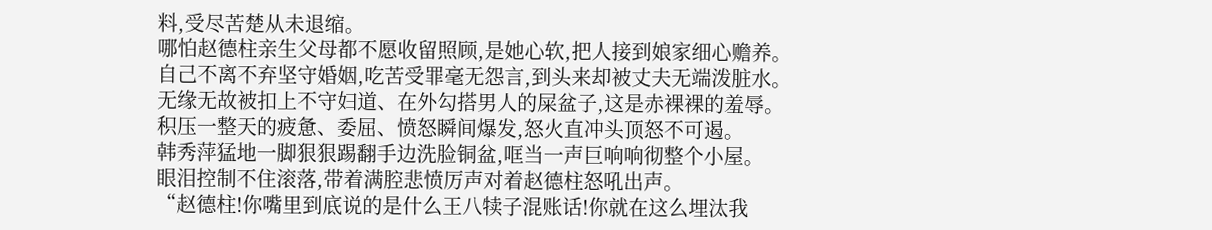料,受尽苦楚从未退缩。
哪怕赵德柱亲生父母都不愿收留照顾,是她心软,把人接到娘家细心赡养。
自己不离不弃坚守婚姻,吃苦受罪毫无怨言,到头来却被丈夫无端泼脏水。
无缘无故被扣上不守妇道、在外勾搭男人的屎盆子,这是赤裸裸的羞辱。
积压一整天的疲惫、委屈、愤怒瞬间爆发,怒火直冲头顶怒不可遏。
韩秀萍猛地一脚狠狠踢翻手边洗脸铜盆,哐当一声巨响响彻整个小屋。
眼泪控制不住滚落,带着满腔悲愤厉声对着赵德柱怒吼出声。
“赵德柱!你嘴里到底说的是什么王八犊子混账话!你就在这么埋汰我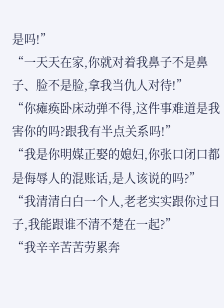是吗!”
“一天天在家,你就对着我鼻子不是鼻子、脸不是脸,拿我当仇人对待!”
“你瘫痪卧床动弹不得,这件事难道是我害你的吗?跟我有半点关系吗!”
“我是你明媒正娶的媳妇,你张口闭口都是侮辱人的混账话,是人该说的吗?”
“我清清白白一个人,老老实实跟你过日子,我能跟谁不清不楚在一起?”
“我辛辛苦苦劳累奔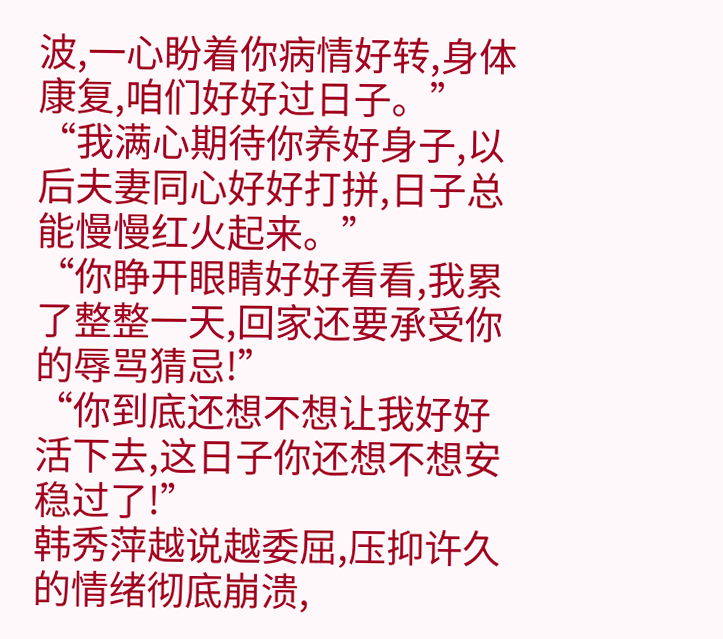波,一心盼着你病情好转,身体康复,咱们好好过日子。”
“我满心期待你养好身子,以后夫妻同心好好打拼,日子总能慢慢红火起来。”
“你睁开眼睛好好看看,我累了整整一天,回家还要承受你的辱骂猜忌!”
“你到底还想不想让我好好活下去,这日子你还想不想安稳过了!”
韩秀萍越说越委屈,压抑许久的情绪彻底崩溃,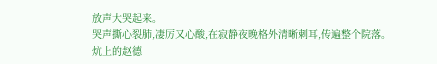放声大哭起来。
哭声撕心裂肺,凄厉又心酸,在寂静夜晚格外清晰刺耳,传遍整个院落。
炕上的赵德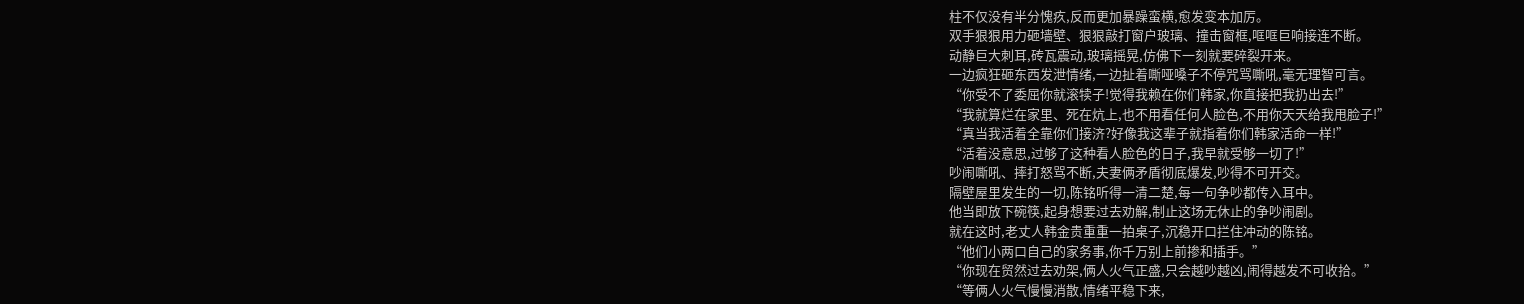柱不仅没有半分愧疚,反而更加暴躁蛮横,愈发变本加厉。
双手狠狠用力砸墙壁、狠狠敲打窗户玻璃、撞击窗框,哐哐巨响接连不断。
动静巨大刺耳,砖瓦震动,玻璃摇晃,仿佛下一刻就要碎裂开来。
一边疯狂砸东西发泄情绪,一边扯着嘶哑嗓子不停咒骂嘶吼,毫无理智可言。
“你受不了委屈你就滚犊子!觉得我赖在你们韩家,你直接把我扔出去!”
“我就算烂在家里、死在炕上,也不用看任何人脸色,不用你天天给我甩脸子!”
“真当我活着全靠你们接济?好像我这辈子就指着你们韩家活命一样!”
“活着没意思,过够了这种看人脸色的日子,我早就受够一切了!”
吵闹嘶吼、摔打怒骂不断,夫妻俩矛盾彻底爆发,吵得不可开交。
隔壁屋里发生的一切,陈铭听得一清二楚,每一句争吵都传入耳中。
他当即放下碗筷,起身想要过去劝解,制止这场无休止的争吵闹剧。
就在这时,老丈人韩金贵重重一拍桌子,沉稳开口拦住冲动的陈铭。
“他们小两口自己的家务事,你千万别上前掺和插手。”
“你现在贸然过去劝架,俩人火气正盛,只会越吵越凶,闹得越发不可收拾。”
“等俩人火气慢慢消散,情绪平稳下来,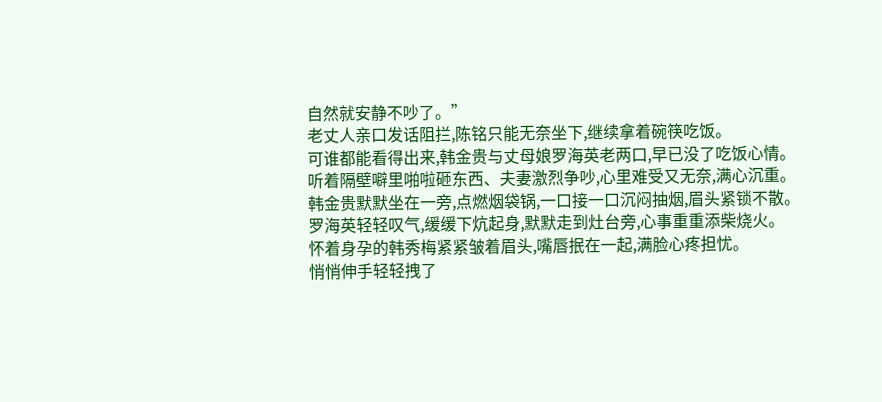自然就安静不吵了。”
老丈人亲口发话阻拦,陈铭只能无奈坐下,继续拿着碗筷吃饭。
可谁都能看得出来,韩金贵与丈母娘罗海英老两口,早已没了吃饭心情。
听着隔壁噼里啪啦砸东西、夫妻激烈争吵,心里难受又无奈,满心沉重。
韩金贵默默坐在一旁,点燃烟袋锅,一口接一口沉闷抽烟,眉头紧锁不散。
罗海英轻轻叹气,缓缓下炕起身,默默走到灶台旁,心事重重添柴烧火。
怀着身孕的韩秀梅紧紧皱着眉头,嘴唇抿在一起,满脸心疼担忧。
悄悄伸手轻轻拽了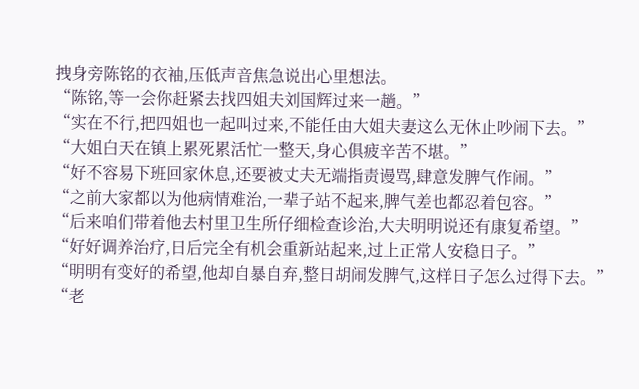拽身旁陈铭的衣袖,压低声音焦急说出心里想法。
“陈铭,等一会你赶紧去找四姐夫刘国辉过来一趟。”
“实在不行,把四姐也一起叫过来,不能任由大姐夫妻这么无休止吵闹下去。”
“大姐白天在镇上累死累活忙一整天,身心俱疲辛苦不堪。”
“好不容易下班回家休息,还要被丈夫无端指责谩骂,肆意发脾气作闹。”
“之前大家都以为他病情难治,一辈子站不起来,脾气差也都忍着包容。”
“后来咱们带着他去村里卫生所仔细检查诊治,大夫明明说还有康复希望。”
“好好调养治疗,日后完全有机会重新站起来,过上正常人安稳日子。”
“明明有变好的希望,他却自暴自弃,整日胡闹发脾气,这样日子怎么过得下去。”
“老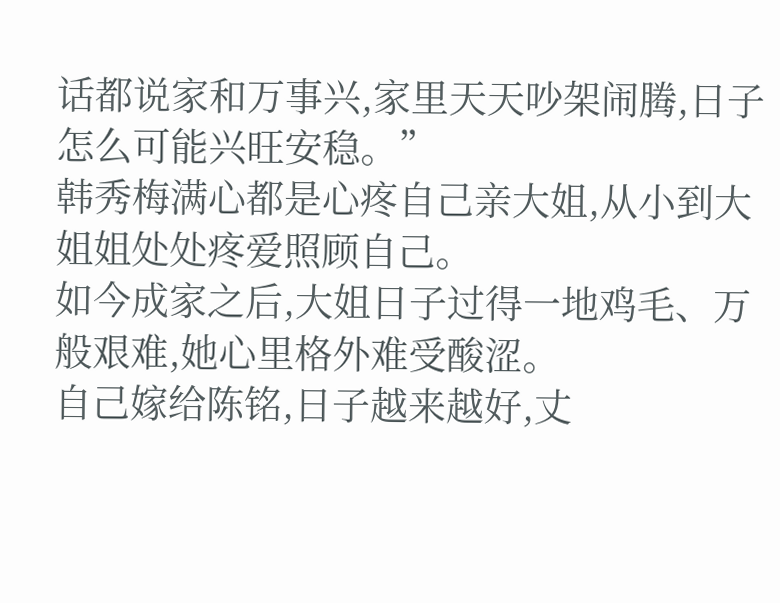话都说家和万事兴,家里天天吵架闹腾,日子怎么可能兴旺安稳。”
韩秀梅满心都是心疼自己亲大姐,从小到大姐姐处处疼爱照顾自己。
如今成家之后,大姐日子过得一地鸡毛、万般艰难,她心里格外难受酸涩。
自己嫁给陈铭,日子越来越好,丈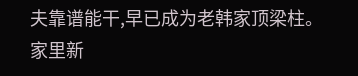夫靠谱能干,早已成为老韩家顶梁柱。
家里新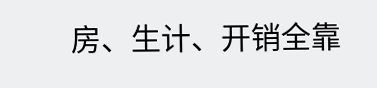房、生计、开销全靠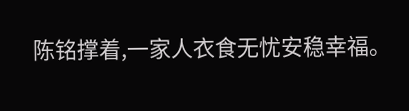陈铭撑着,一家人衣食无忧安稳幸福。